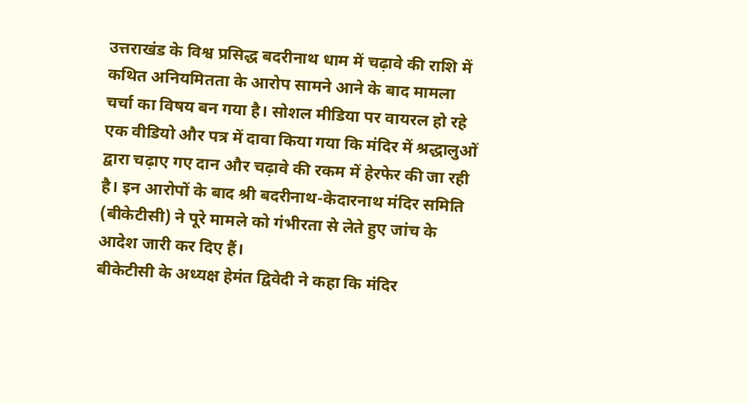उत्तराखंड के विश्व प्रसिद्ध बदरीनाथ धाम में चढ़ावे की राशि में कथित अनियमितता के आरोप सामने आने के बाद मामला चर्चा का विषय बन गया है। सोशल मीडिया पर वायरल हो रहे एक वीडियो और पत्र में दावा किया गया कि मंदिर में श्रद्धालुओं द्वारा चढ़ाए गए दान और चढ़ावे की रकम में हेरफेर की जा रही है। इन आरोपों के बाद श्री बदरीनाथ-केदारनाथ मंदिर समिति (बीकेटीसी) ने पूरे मामले को गंभीरता से लेते हुए जांच के आदेश जारी कर दिए हैं।
बीकेटीसी के अध्यक्ष हेमंत द्विवेदी ने कहा कि मंदिर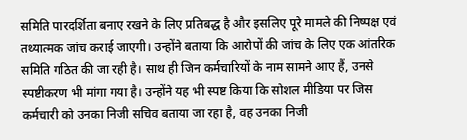समिति पारदर्शिता बनाए रखने के लिए प्रतिबद्ध है और इसलिए पूरे मामले की निष्पक्ष एवं तथ्यात्मक जांच कराई जाएगी। उन्होंने बताया कि आरोपों की जांच के लिए एक आंतरिक समिति गठित की जा रही है। साथ ही जिन कर्मचारियों के नाम सामने आए हैं, उनसे स्पष्टीकरण भी मांगा गया है। उन्होंने यह भी स्पष्ट किया कि सोशल मीडिया पर जिस कर्मचारी को उनका निजी सचिव बताया जा रहा है, वह उनका निजी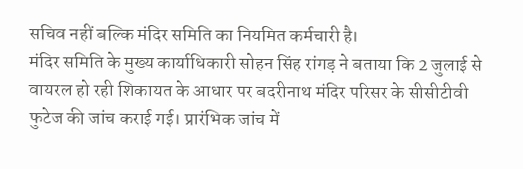सचिव नहीं बल्कि मंदिर समिति का नियमित कर्मचारी है।
मंदिर समिति के मुख्य कार्याधिकारी सोहन सिंह रांगड़ ने बताया कि 2 जुलाई से वायरल हो रही शिकायत के आधार पर बदरीनाथ मंदिर परिसर के सीसीटीवी फुटेज की जांच कराई गई। प्रारंभिक जांच में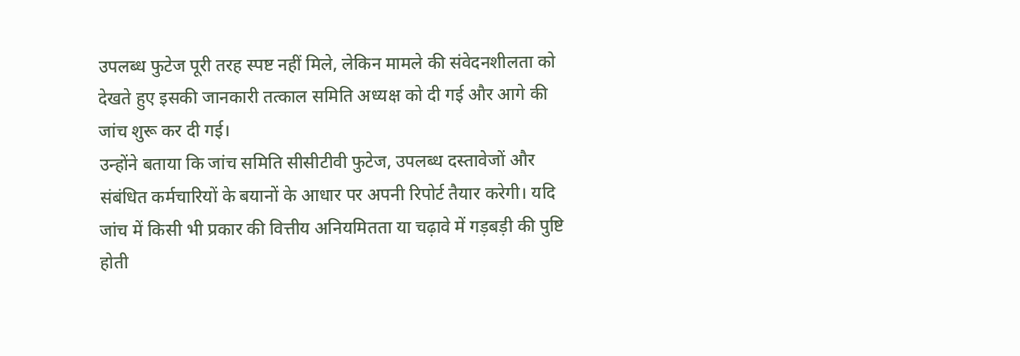उपलब्ध फुटेज पूरी तरह स्पष्ट नहीं मिले, लेकिन मामले की संवेदनशीलता को देखते हुए इसकी जानकारी तत्काल समिति अध्यक्ष को दी गई और आगे की जांच शुरू कर दी गई।
उन्होंने बताया कि जांच समिति सीसीटीवी फुटेज, उपलब्ध दस्तावेजों और संबंधित कर्मचारियों के बयानों के आधार पर अपनी रिपोर्ट तैयार करेगी। यदि जांच में किसी भी प्रकार की वित्तीय अनियमितता या चढ़ावे में गड़बड़ी की पुष्टि होती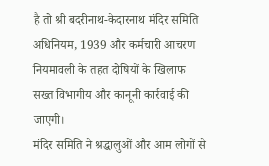है तो श्री बदरीनाथ-केदारनाथ मंदिर समिति अधिनियम, 1939 और कर्मचारी आचरण नियमावली के तहत दोषियों के खिलाफ सख्त विभागीय और कानूनी कार्रवाई की जाएगी।
मंदिर समिति ने श्रद्धालुओं और आम लोगों से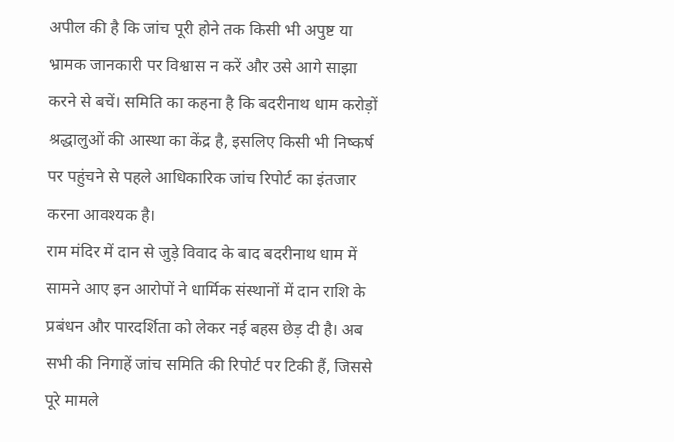अपील की है कि जांच पूरी होने तक किसी भी अपुष्ट या भ्रामक जानकारी पर विश्वास न करें और उसे आगे साझा करने से बचें। समिति का कहना है कि बदरीनाथ धाम करोड़ों श्रद्धालुओं की आस्था का केंद्र है, इसलिए किसी भी निष्कर्ष पर पहुंचने से पहले आधिकारिक जांच रिपोर्ट का इंतजार करना आवश्यक है।
राम मंदिर में दान से जुड़े विवाद के बाद बदरीनाथ धाम में सामने आए इन आरोपों ने धार्मिक संस्थानों में दान राशि के प्रबंधन और पारदर्शिता को लेकर नई बहस छेड़ दी है। अब सभी की निगाहें जांच समिति की रिपोर्ट पर टिकी हैं, जिससे पूरे मामले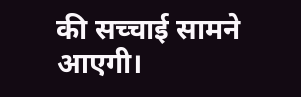की सच्चाई सामने आएगी।